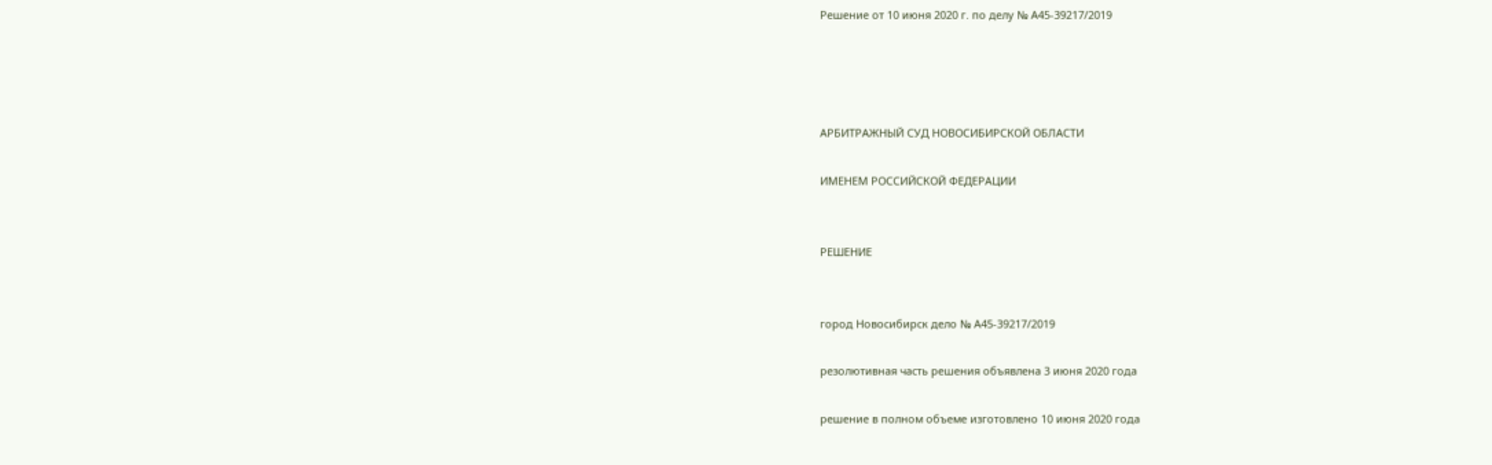Решение от 10 июня 2020 г. по делу № А45-39217/2019




АРБИТРАЖНЫЙ СУД НОВОСИБИРСКОЙ ОБЛАСТИ

ИМЕНЕМ РОССИЙСКОЙ ФЕДЕРАЦИИ


РЕШЕНИЕ


город Новосибирск дело № А45-39217/2019

резолютивная часть решения объявлена 3 июня 2020 года

решение в полном объеме изготовлено 10 июня 2020 года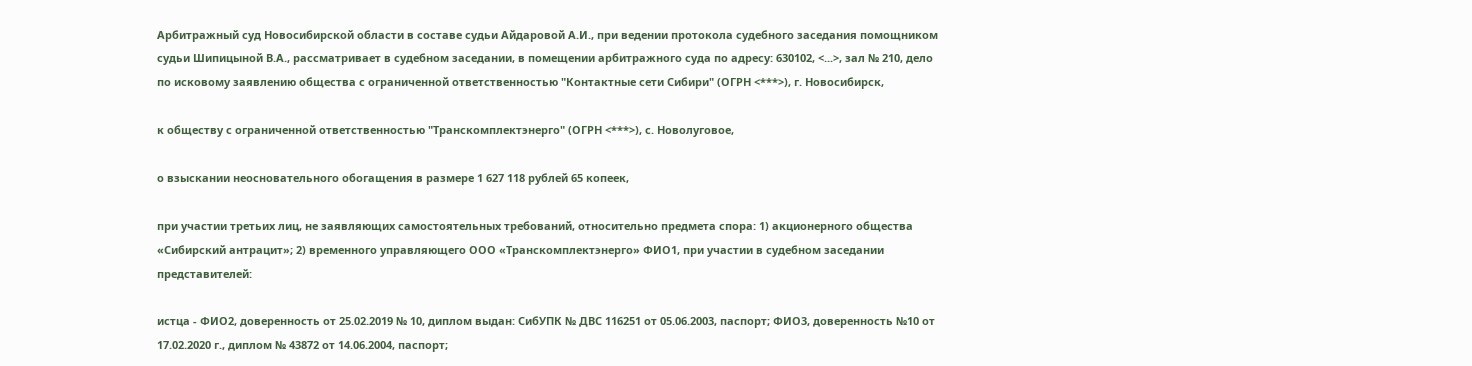Арбитражный суд Новосибирской области в составе судьи Айдаровой А.И., при ведении протокола судебного заседания помощником судьи Шипицыной В.А., рассматривает в судебном заседании, в помещении арбитражного суда по адресу: 630102, <...>, зал № 210, дело по исковому заявлению общества с ограниченной ответственностью "Контактные сети Сибири" (ОГРН <***>), г. Новосибирск,

к обществу с ограниченной ответственностью "Транскомплектэнерго" (ОГРН <***>), с. Новолуговое,

о взыскании неосновательного обогащения в размере 1 627 118 рублей 65 копеек,

при участии третьих лиц, не заявляющих самостоятельных требований, относительно предмета спора: 1) акционерного общества «Сибирский антрацит»; 2) временного управляющего ООО «Транскомплектэнерго» ФИО1, при участии в судебном заседании представителей:

истца - ФИО2, доверенность от 25.02.2019 № 10, диплом выдан: СибУПК № ДВС 116251 от 05.06.2003, паспорт; ФИО3, доверенность №10 от 17.02.2020 г., диплом № 43872 от 14.06.2004, паспорт;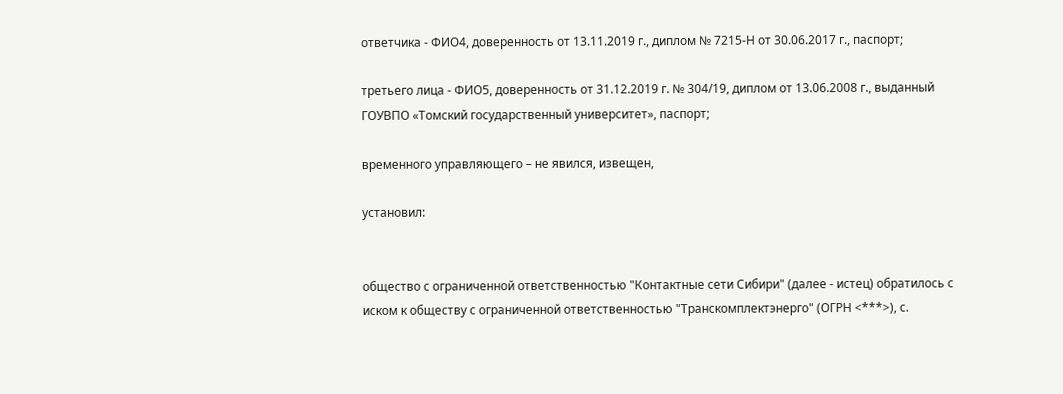ответчика - ФИО4, доверенность от 13.11.2019 г., диплом № 7215-Н от 30.06.2017 г., паспорт;

третьего лица - ФИО5, доверенность от 31.12.2019 г. № 304/19, диплом от 13.06.2008 г., выданный ГОУВПО «Томский государственный университет», паспорт;

временного управляющего – не явился, извещен,

установил:


общество с ограниченной ответственностью "Контактные сети Сибири" (далее - истец) обратилось с иском к обществу с ограниченной ответственностью "Транскомплектэнерго" (ОГРН <***>), с.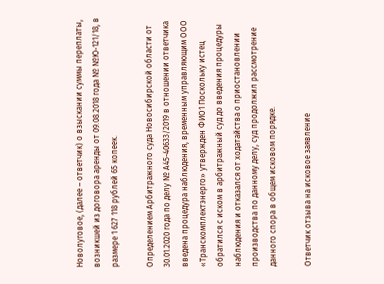Новолуговое, (далее – ответчик) о взыскании суммы переплаты, возникшей из договора аренды от 09.08.2018 года № №Ю-121/18, в размере 1 627 118 рублей 65 копеек.

Определением Арбитражного суда Новосибирской области от 30.01.2020 года по делу № А45-40633/2019 в отношении ответчика введена процедура наблюдения, временным управляющим ООО «Транскомплектэнерго» утвержден ФИО1 Поскольку истец обратился с иском в арбитражный суд до введения процедуры наблюдения и отказался от ходатайства о приостановлении производства по данному делу, суд продолжил рассмотрение данного спора в общем исковом порядке.

Ответчик отзыва на исковое заявление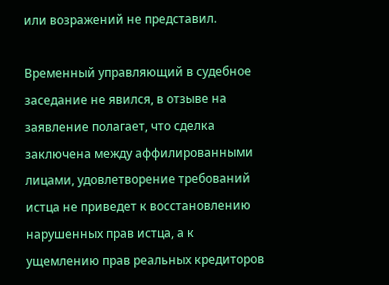или возражений не представил.

Временный управляющий в судебное заседание не явился, в отзыве на заявление полагает, что сделка заключена между аффилированными лицами, удовлетворение требований истца не приведет к восстановлению нарушенных прав истца, а к ущемлению прав реальных кредиторов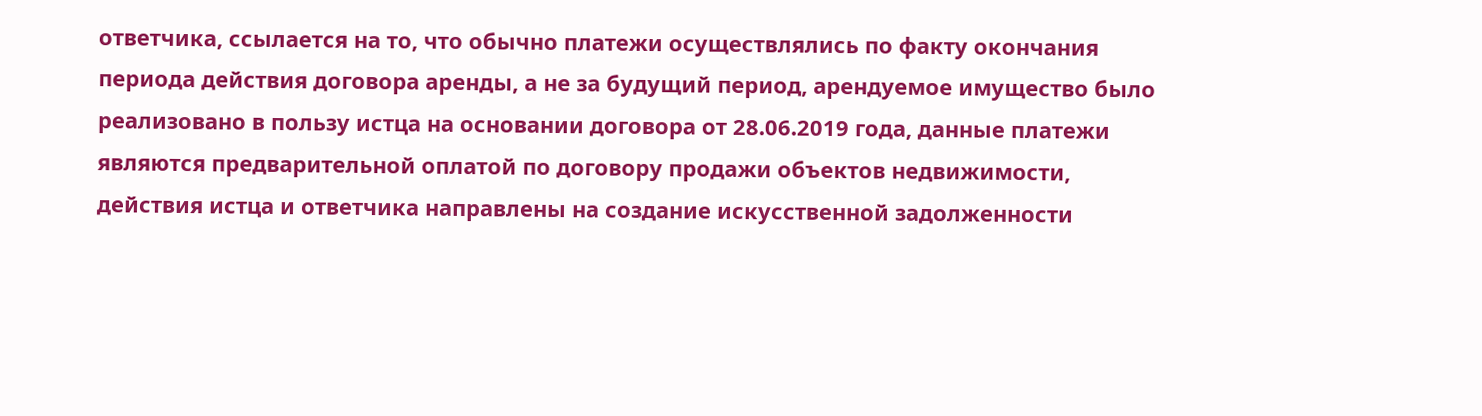ответчика, ссылается на то, что обычно платежи осуществлялись по факту окончания периода действия договора аренды, а не за будущий период, арендуемое имущество было реализовано в пользу истца на основании договора от 28.06.2019 года, данные платежи являются предварительной оплатой по договору продажи объектов недвижимости, действия истца и ответчика направлены на создание искусственной задолженности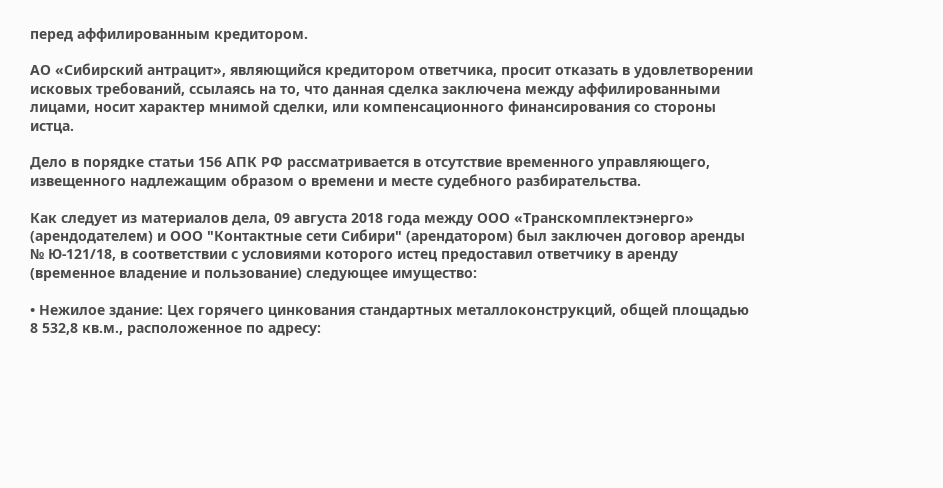перед аффилированным кредитором.

АО «Сибирский антрацит», являющийся кредитором ответчика, просит отказать в удовлетворении исковых требований, ссылаясь на то, что данная сделка заключена между аффилированными лицами, носит характер мнимой сделки, или компенсационного финансирования со стороны истца.

Дело в порядке статьи 156 АПК РФ рассматривается в отсутствие временного управляющего, извещенного надлежащим образом о времени и месте судебного разбирательства.

Как следует из материалов дела, 09 августа 2018 года между ООО «Транскомплектэнерго» (арендодателем) и ООО "Контактные сети Сибири" (арендатором) был заключен договор аренды № Ю-121/18, в соответствии с условиями которого истец предоставил ответчику в аренду (временное владение и пользование) следующее имущество:

• Нежилое здание: Цех горячего цинкования стандартных металлоконструкций, общей площадью 8 532,8 кв.м., расположенное по адресу: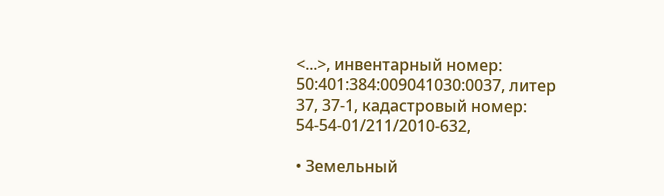<...>, инвентарный номер: 50:401:384:009041030:0037, литер 37, 37-1, кадастровый номер: 54-54-01/211/2010-632,

• Земельный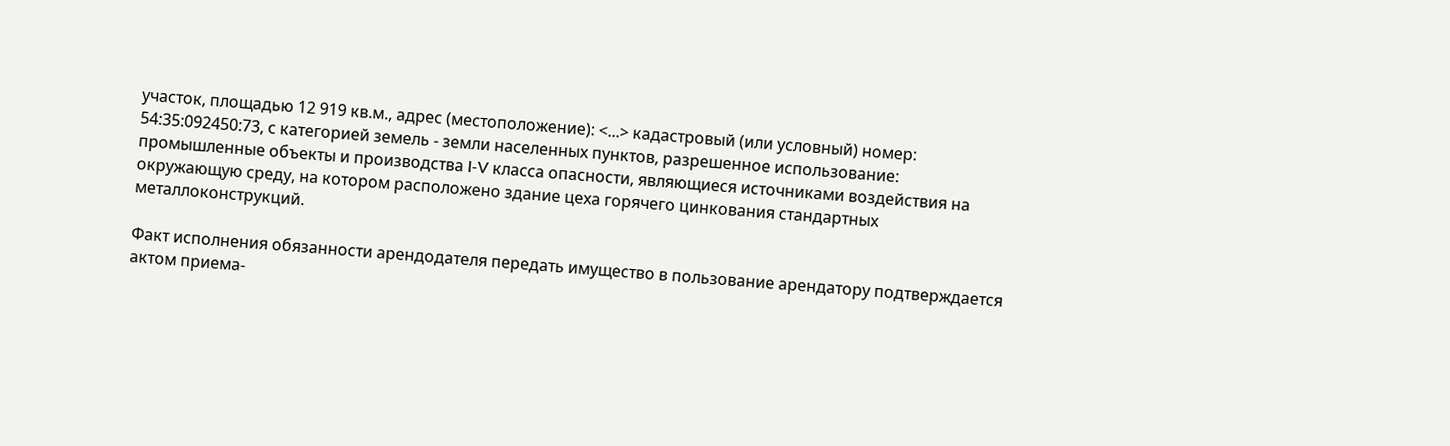участок, площадью 12 919 кв.м., адрес (местоположение): <...> кадастровый (или условный) номер: 54:35:092450:73, с категорией земель - земли населенных пунктов, разрешенное использование: промышленные объекты и производства I-V класса опасности, являющиеся источниками воздействия на окружающую среду, на котором расположено здание цеха горячего цинкования стандартных металлоконструкций.

Факт исполнения обязанности арендодателя передать имущество в пользование арендатору подтверждается актом приема-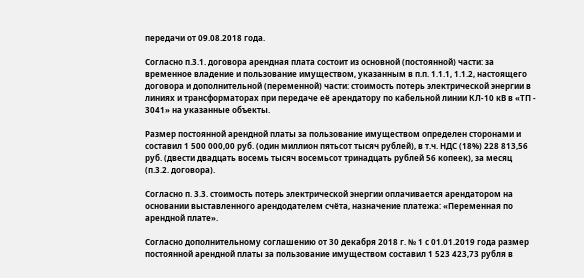передачи от 09.08.2018 года.

Согласно п.3.1. договора арендная плата состоит из основной (постоянной) части: за временное владение и пользование имуществом, указанным в п.п. 1.1.1, 1.1.2, настоящего договора и дополнительной (переменной) части: стоимость потерь электрической энергии в линиях и трансформаторах при передаче её арендатору по кабельной линии КЛ-10 кВ в «ТП - 3041» на указанные объекты.

Размер постоянной арендной платы за пользование имуществом определен сторонами и составил 1 500 000,00 руб. (один миллион пятьсот тысяч рублей), в т.ч. НДС (18%) 228 813,56 руб. (двести двадцать восемь тысяч восемьсот тринадцать рублей 56 копеек), за месяц (п.3.2. договора).

Согласно п. 3.3. стоимость потерь электрической энергии оплачивается арендатором на основании выставленного арендодателем счёта, назначение платежа: «Переменная по арендной плате».

Согласно дополнительному соглашению от 30 декабря 2018 г. № 1 с 01.01.2019 года размер постоянной арендной платы за пользование имуществом составил 1 523 423,73 рубля в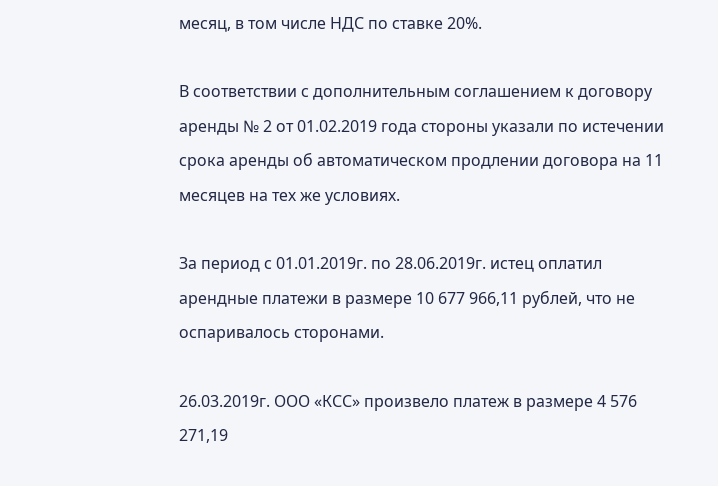месяц, в том числе НДС по ставке 20%.

В соответствии с дополнительным соглашением к договору аренды № 2 от 01.02.2019 года стороны указали по истечении срока аренды об автоматическом продлении договора на 11 месяцев на тех же условиях.

За период с 01.01.2019г. по 28.06.2019г. истец оплатил арендные платежи в размере 10 677 966,11 рублей, что не оспаривалось сторонами.

26.03.2019г. ООО «КСС» произвело платеж в размере 4 576 271,19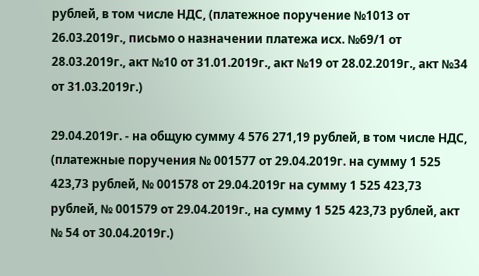рублей, в том числе НДС, (платежное поручение №1013 от 26.03.2019г., письмо о назначении платежа исх. №69/1 от 28.03.2019г., акт №10 от 31.01.2019г., акт №19 от 28.02.2019г., акт №34 от 31.03.2019г.)

29.04.2019г. - на общую сумму 4 576 271,19 рублей, в том числе НДС, (платежные поручения № 001577 от 29.04.2019г. на сумму 1 525 423,73 рублей, № 001578 от 29.04.2019г на сумму 1 525 423,73 рублей, № 001579 от 29.04.2019г., на сумму 1 525 423,73 рублей, акт № 54 от 30.04.2019г.)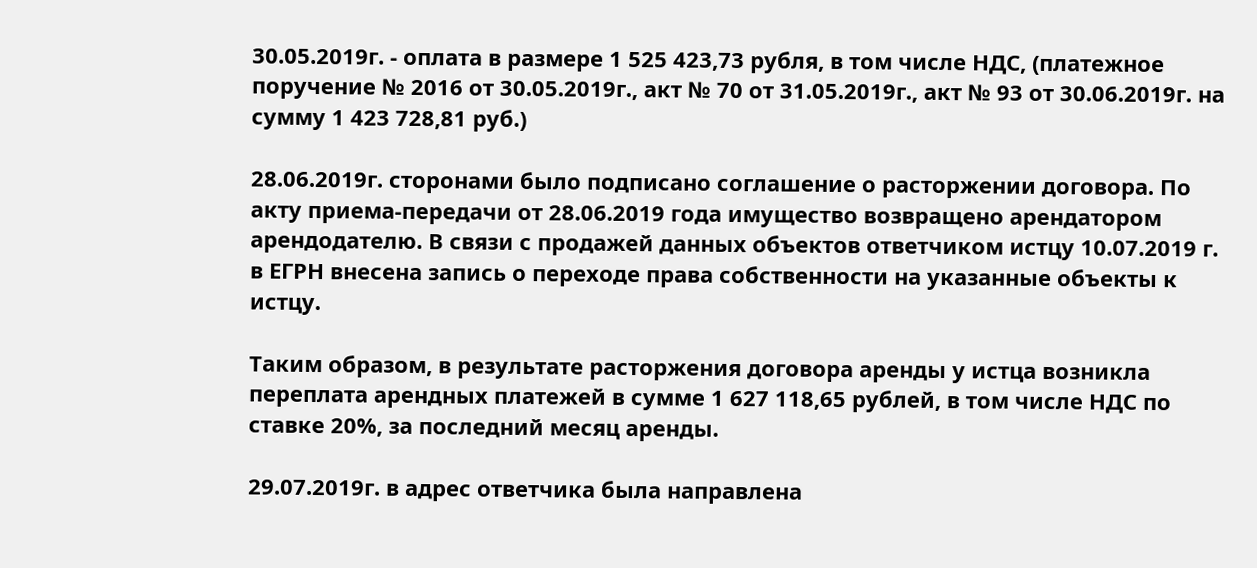30.05.2019г. - оплата в размере 1 525 423,73 рубля, в том числе НДС, (платежное поручение № 2016 от 30.05.2019г., акт № 70 от 31.05.2019г., акт № 93 от 30.06.2019г. на сумму 1 423 728,81 руб.)

28.06.2019г. сторонами было подписано соглашение о расторжении договора. По акту приема-передачи от 28.06.2019 года имущество возвращено арендатором арендодателю. В связи с продажей данных объектов ответчиком истцу 10.07.2019 г. в ЕГРН внесена запись о переходе права собственности на указанные объекты к истцу.

Таким образом, в результате расторжения договора аренды у истца возникла переплата арендных платежей в сумме 1 627 118,65 рублей, в том числе НДС по ставке 20%, за последний месяц аренды.

29.07.2019г. в адрес ответчика была направлена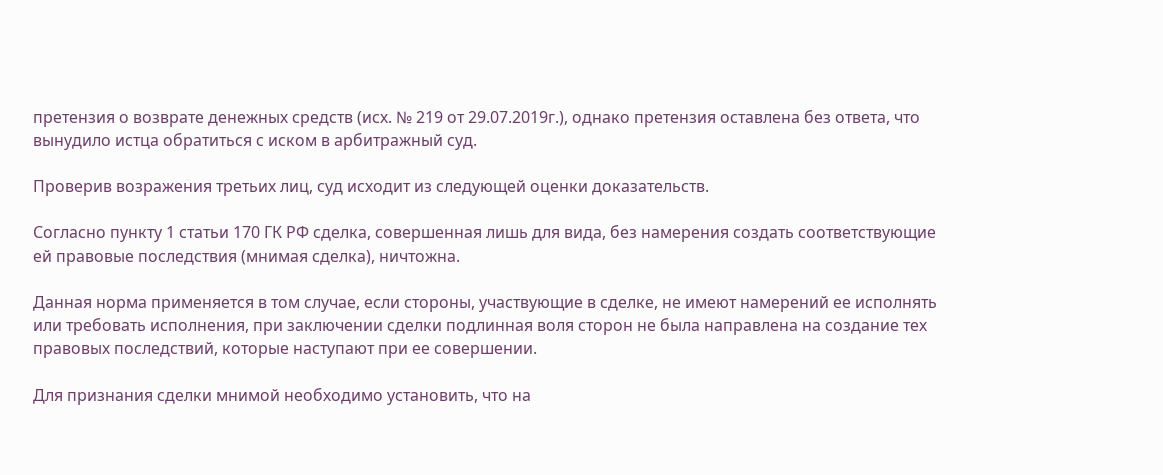претензия о возврате денежных средств (исх. № 219 от 29.07.2019г.), однако претензия оставлена без ответа, что вынудило истца обратиться с иском в арбитражный суд.

Проверив возражения третьих лиц, суд исходит из следующей оценки доказательств.

Согласно пункту 1 статьи 170 ГК РФ сделка, совершенная лишь для вида, без намерения создать соответствующие ей правовые последствия (мнимая сделка), ничтожна.

Данная норма применяется в том случае, если стороны, участвующие в сделке, не имеют намерений ее исполнять или требовать исполнения, при заключении сделки подлинная воля сторон не была направлена на создание тех правовых последствий, которые наступают при ее совершении.

Для признания сделки мнимой необходимо установить, что на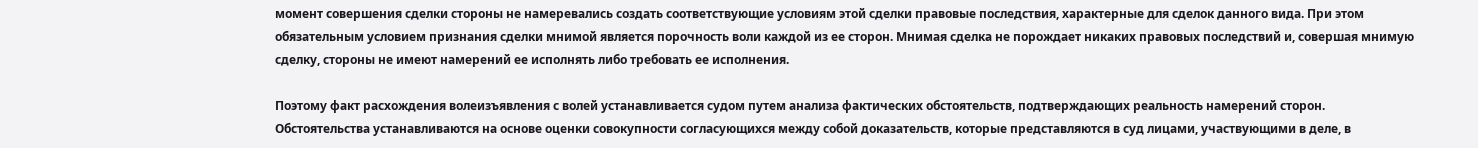момент совершения сделки стороны не намеревались создать соответствующие условиям этой сделки правовые последствия, характерные для сделок данного вида. При этом обязательным условием признания сделки мнимой является порочность воли каждой из ее сторон. Мнимая сделка не порождает никаких правовых последствий и, совершая мнимую сделку, стороны не имеют намерений ее исполнять либо требовать ее исполнения.

Поэтому факт расхождения волеизъявления с волей устанавливается судом путем анализа фактических обстоятельств, подтверждающих реальность намерений сторон. Обстоятельства устанавливаются на основе оценки совокупности согласующихся между собой доказательств, которые представляются в суд лицами, участвующими в деле, в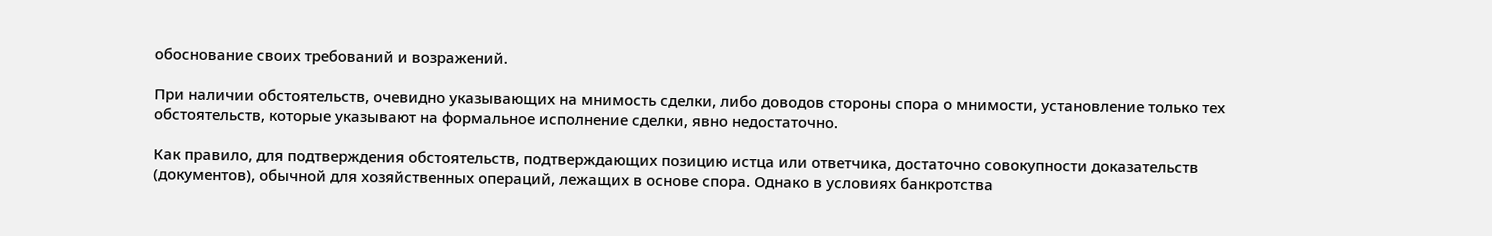обоснование своих требований и возражений.

При наличии обстоятельств, очевидно указывающих на мнимость сделки, либо доводов стороны спора о мнимости, установление только тех обстоятельств, которые указывают на формальное исполнение сделки, явно недостаточно.

Как правило, для подтверждения обстоятельств, подтверждающих позицию истца или ответчика, достаточно совокупности доказательств (документов), обычной для хозяйственных операций, лежащих в основе спора. Однако в условиях банкротства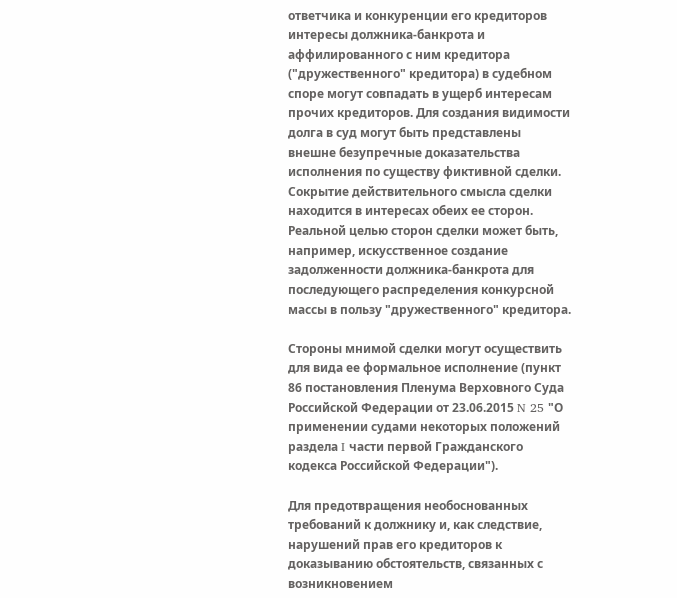ответчика и конкуренции его кредиторов интересы должника-банкрота и аффилированного с ним кредитора ("дружественного" кредитора) в судебном споре могут совпадать в ущерб интересам прочих кредиторов. Для создания видимости долга в суд могут быть представлены внешне безупречные доказательства исполнения по существу фиктивной сделки. Сокрытие действительного смысла сделки находится в интересах обеих ее сторон. Реальной целью сторон сделки может быть, например, искусственное создание задолженности должника-банкрота для последующего распределения конкурсной массы в пользу "дружественного" кредитора.

Стороны мнимой сделки могут осуществить для вида ее формальное исполнение (пункт 86 постановления Пленума Верховного Суда Российской Федерации от 23.06.2015 N 25 "О применении судами некоторых положений раздела I части первой Гражданского кодекса Российской Федерации").

Для предотвращения необоснованных требований к должнику и, как следствие, нарушений прав его кредиторов к доказыванию обстоятельств, связанных с возникновением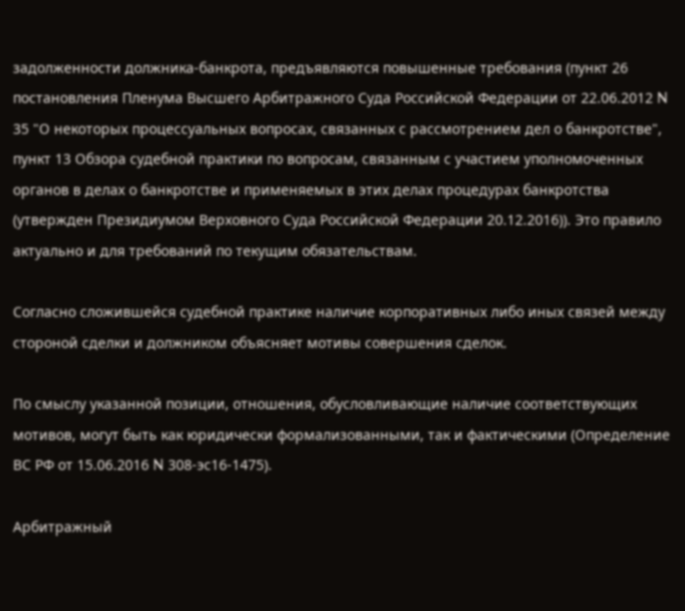задолженности должника-банкрота, предъявляются повышенные требования (пункт 26 постановления Пленума Высшего Арбитражного Суда Российской Федерации от 22.06.2012 N 35 "О некоторых процессуальных вопросах, связанных с рассмотрением дел о банкротстве", пункт 13 Обзора судебной практики по вопросам, связанным с участием уполномоченных органов в делах о банкротстве и применяемых в этих делах процедурах банкротства (утвержден Президиумом Верховного Суда Российской Федерации 20.12.2016)). Это правило актуально и для требований по текущим обязательствам.

Согласно сложившейся судебной практике наличие корпоративных либо иных связей между стороной сделки и должником объясняет мотивы совершения сделок.

По смыслу указанной позиции, отношения, обусловливающие наличие соответствующих мотивов, могут быть как юридически формализованными, так и фактическими (Определение ВС РФ от 15.06.2016 N 308-эс16-1475).

Арбитражный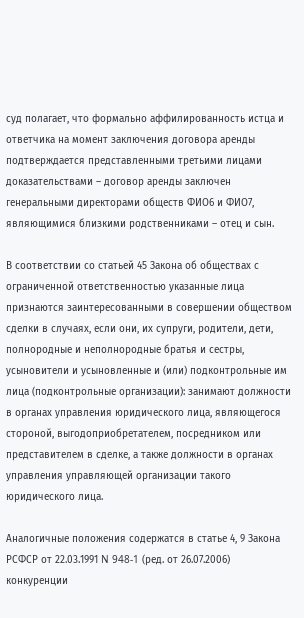суд полагает, что формально аффилированность истца и ответчика на момент заключения договора аренды подтверждается представленными третьими лицами доказательствами – договор аренды заключен генеральными директорами обществ ФИО6 и ФИО7, являющимися близкими родственниками – отец и сын.

В соответствии со статьей 45 Закона об обществах с ограниченной ответственностью указанные лица признаются заинтересованными в совершении обществом сделки в случаях, если они, их супруги, родители, дети, полнородные и неполнородные братья и сестры, усыновители и усыновленные и (или) подконтрольные им лица (подконтрольные организации): занимают должности в органах управления юридического лица, являющегося стороной, выгодоприобретателем, посредником или представителем в сделке, а также должности в органах управления управляющей организации такого юридического лица.

Аналогичные положения содержатся в статье 4, 9 Закона РСФСР от 22.03.1991 N 948-1 (ред. от 26.07.2006) конкуренции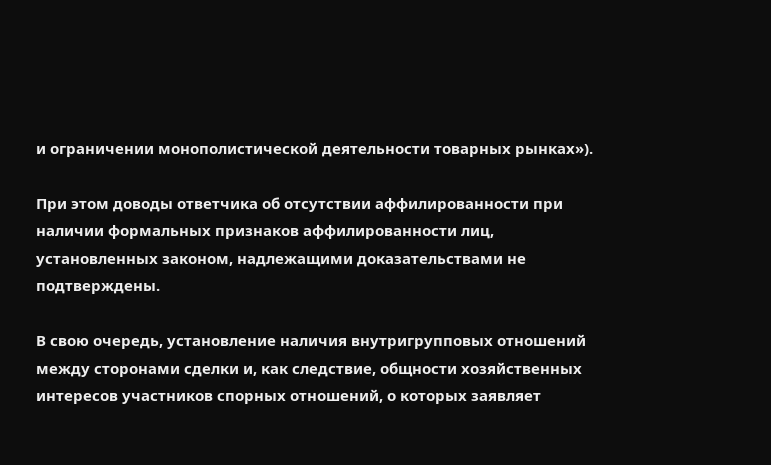и ограничении монополистической деятельности товарных рынках»).

При этом доводы ответчика об отсутствии аффилированности при наличии формальных признаков аффилированности лиц, установленных законом, надлежащими доказательствами не подтверждены.

В свою очередь, установление наличия внутригрупповых отношений между сторонами сделки и, как следствие, общности хозяйственных интересов участников спорных отношений, о которых заявляет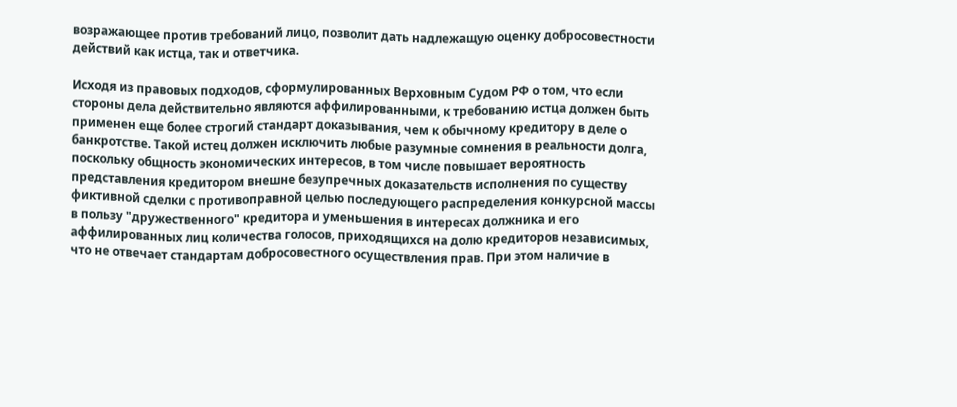возражающее против требований лицо, позволит дать надлежащую оценку добросовестности действий как истца, так и ответчика.

Исходя из правовых подходов, сформулированных Верховным Судом РФ о том, что если стороны дела действительно являются аффилированными, к требованию истца должен быть применен еще более строгий стандарт доказывания, чем к обычному кредитору в деле о банкротстве. Такой истец должен исключить любые разумные сомнения в реальности долга, поскольку общность экономических интересов, в том числе повышает вероятность представления кредитором внешне безупречных доказательств исполнения по существу фиктивной сделки с противоправной целью последующего распределения конкурсной массы в пользу "дружественного" кредитора и уменьшения в интересах должника и его аффилированных лиц количества голосов, приходящихся на долю кредиторов независимых, что не отвечает стандартам добросовестного осуществления прав. При этом наличие в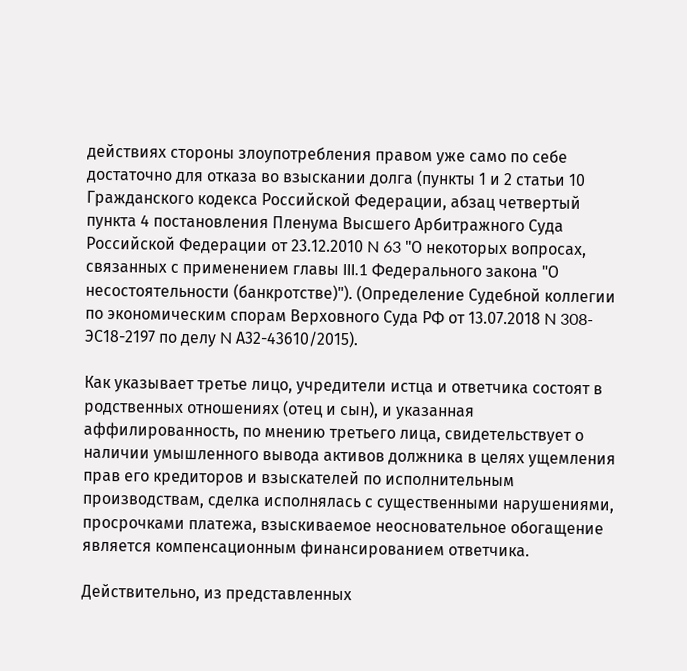действиях стороны злоупотребления правом уже само по себе достаточно для отказа во взыскании долга (пункты 1 и 2 статьи 10 Гражданского кодекса Российской Федерации, абзац четвертый пункта 4 постановления Пленума Высшего Арбитражного Суда Российской Федерации от 23.12.2010 N 63 "О некоторых вопросах, связанных с применением главы III.1 Федерального закона "О несостоятельности (банкротстве)"). (Определение Судебной коллегии по экономическим спорам Верховного Суда РФ от 13.07.2018 N 308-ЭС18-2197 по делу N А32-43610/2015).

Как указывает третье лицо, учредители истца и ответчика состоят в родственных отношениях (отец и сын), и указанная аффилированность, по мнению третьего лица, свидетельствует о наличии умышленного вывода активов должника в целях ущемления прав его кредиторов и взыскателей по исполнительным производствам, сделка исполнялась с существенными нарушениями, просрочками платежа, взыскиваемое неосновательное обогащение является компенсационным финансированием ответчика.

Действительно, из представленных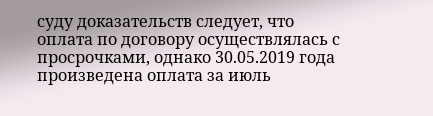суду доказательств следует, что оплата по договору осуществлялась с просрочками, однако 30.05.2019 года произведена оплата за июль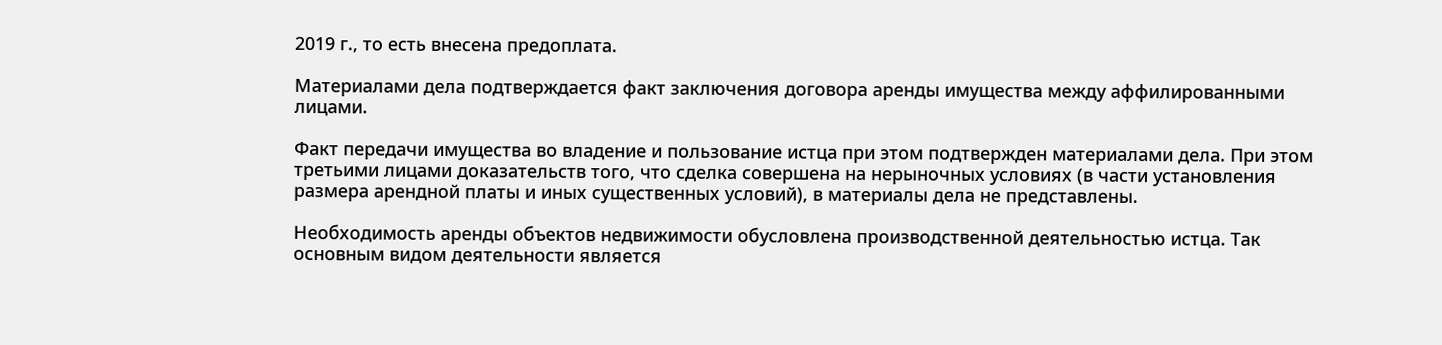2019 г., то есть внесена предоплата.

Материалами дела подтверждается факт заключения договора аренды имущества между аффилированными лицами.

Факт передачи имущества во владение и пользование истца при этом подтвержден материалами дела. При этом третьими лицами доказательств того, что сделка совершена на нерыночных условиях (в части установления размера арендной платы и иных существенных условий), в материалы дела не представлены.

Необходимость аренды объектов недвижимости обусловлена производственной деятельностью истца. Так основным видом деятельности является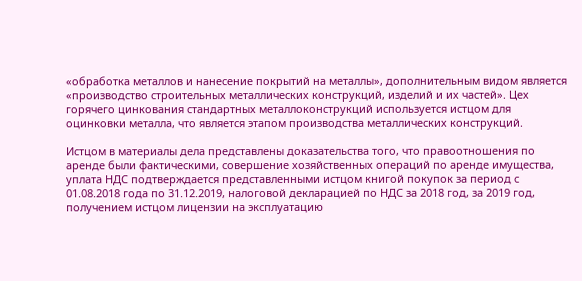«обработка металлов и нанесение покрытий на металлы», дополнительным видом является «производство строительных металлических конструкций, изделий и их частей». Цех горячего цинкования стандартных металлоконструкций используется истцом для оцинковки металла, что является этапом производства металлических конструкций.

Истцом в материалы дела представлены доказательства того, что правоотношения по аренде были фактическими, совершение хозяйственных операций по аренде имущества, уплата НДС подтверждается представленными истцом книгой покупок за период с 01.08.2018 года по 31.12.2019, налоговой декларацией по НДС за 2018 год, за 2019 год, получением истцом лицензии на эксплуатацию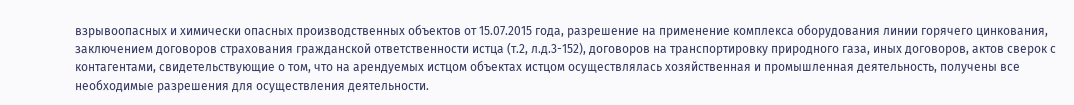взрывоопасных и химически опасных производственных объектов от 15.07.2015 года, разрешение на применение комплекса оборудования линии горячего цинкования, заключением договоров страхования гражданской ответственности истца (т.2, л.д.3-152), договоров на транспортировку природного газа, иных договоров, актов сверок с контагентами, свидетельствующие о том, что на арендуемых истцом объектах истцом осуществлялась хозяйственная и промышленная деятельность, получены все необходимые разрешения для осуществления деятельности.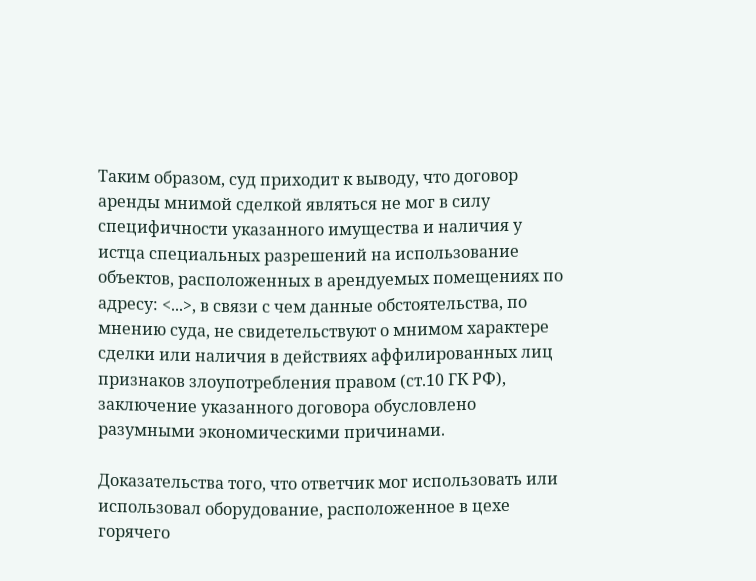Таким образом, суд приходит к выводу, что договор аренды мнимой сделкой являться не мог в силу специфичности указанного имущества и наличия у истца специальных разрешений на использование объектов, расположенных в арендуемых помещениях по адресу: <...>, в связи с чем данные обстоятельства, по мнению суда, не свидетельствуют о мнимом характере сделки или наличия в действиях аффилированных лиц признаков злоупотребления правом (ст.10 ГК РФ), заключение указанного договора обусловлено разумными экономическими причинами.

Доказательства того, что ответчик мог использовать или использовал оборудование, расположенное в цехе горячего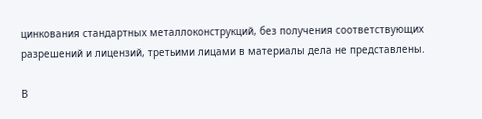цинкования стандартных металлоконструкций, без получения соответствующих разрешений и лицензий, третьими лицами в материалы дела не представлены.

В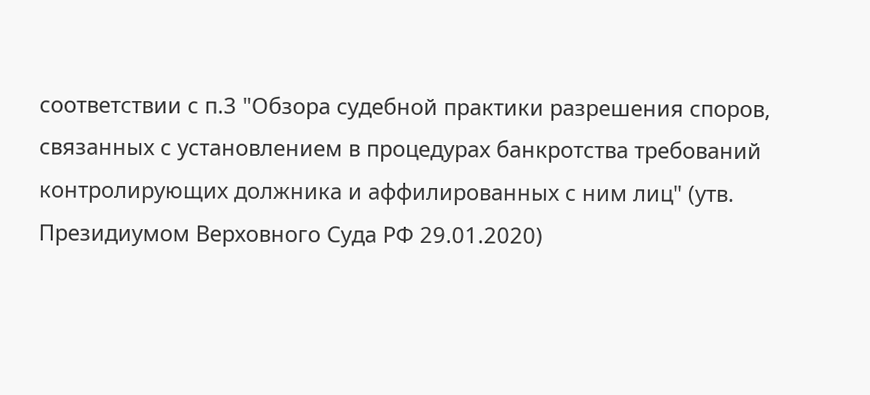соответствии с п.3 "Обзора судебной практики разрешения споров, связанных с установлением в процедурах банкротства требований контролирующих должника и аффилированных с ним лиц" (утв. Президиумом Верховного Суда РФ 29.01.2020)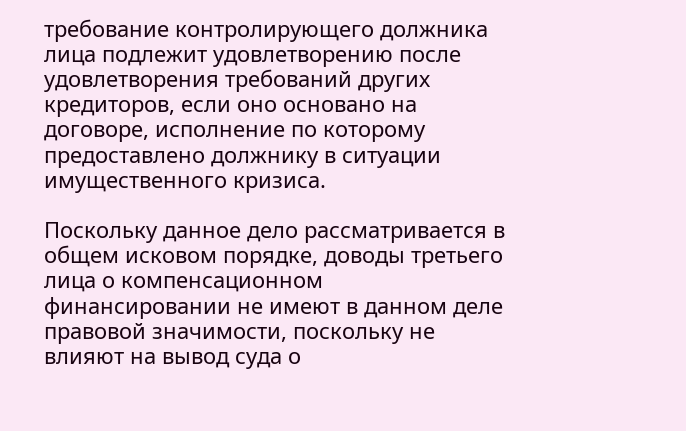требование контролирующего должника лица подлежит удовлетворению после удовлетворения требований других кредиторов, если оно основано на договоре, исполнение по которому предоставлено должнику в ситуации имущественного кризиса.

Поскольку данное дело рассматривается в общем исковом порядке, доводы третьего лица о компенсационном финансировании не имеют в данном деле правовой значимости, поскольку не влияют на вывод суда о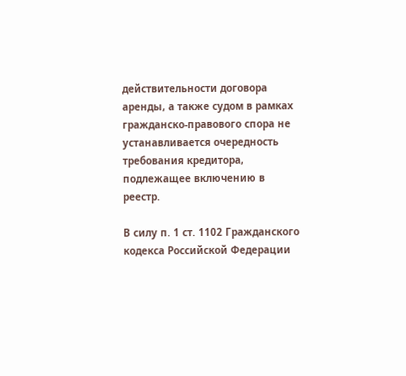действительности договора аренды, а также судом в рамках гражданско-правового спора не устанавливается очередность требования кредитора, подлежащее включению в реестр.

В силу п. 1 ст. 1102 Гражданского кодекса Российской Федерации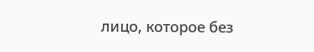лицо, которое без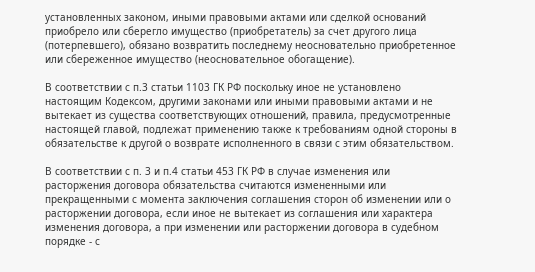установленных законом, иными правовыми актами или сделкой оснований приобрело или сберегло имущество (приобретатель) за счет другого лица (потерпевшего), обязано возвратить последнему неосновательно приобретенное или сбереженное имущество (неосновательное обогащение).

В соответствии с п.3 статьи 1103 ГК РФ поскольку иное не установлено настоящим Кодексом, другими законами или иными правовыми актами и не вытекает из существа соответствующих отношений, правила, предусмотренные настоящей главой, подлежат применению также к требованиям одной стороны в обязательстве к другой о возврате исполненного в связи с этим обязательством.

В соответствии с п. 3 и п.4 статьи 453 ГК РФ в случае изменения или расторжения договора обязательства считаются измененными или прекращенными с момента заключения соглашения сторон об изменении или о расторжении договора, если иное не вытекает из соглашения или характера изменения договора, а при изменении или расторжении договора в судебном порядке - с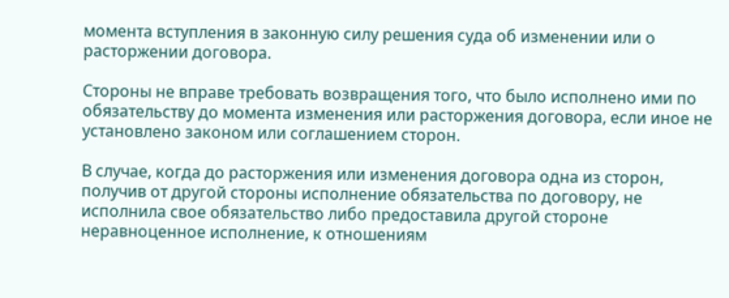момента вступления в законную силу решения суда об изменении или о расторжении договора.

Стороны не вправе требовать возвращения того, что было исполнено ими по обязательству до момента изменения или расторжения договора, если иное не установлено законом или соглашением сторон.

В случае, когда до расторжения или изменения договора одна из сторон, получив от другой стороны исполнение обязательства по договору, не исполнила свое обязательство либо предоставила другой стороне неравноценное исполнение, к отношениям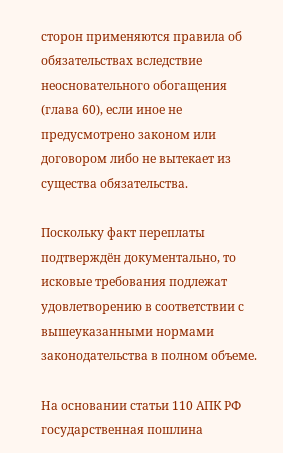сторон применяются правила об обязательствах вследствие неосновательного обогащения (глава 60), если иное не предусмотрено законом или договором либо не вытекает из существа обязательства.

Поскольку факт переплаты подтверждён документально, то исковые требования подлежат удовлетворению в соответствии с вышеуказанными нормами законодательства в полном объеме.

На основании статьи 110 АПК РФ государственная пошлина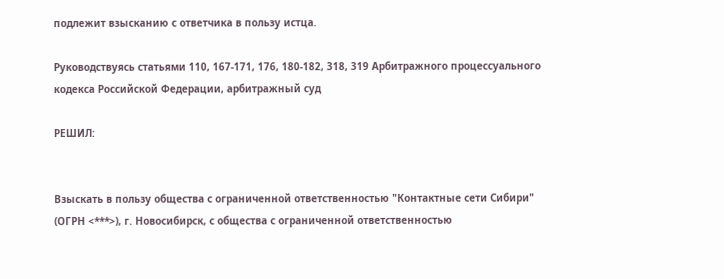подлежит взысканию с ответчика в пользу истца.

Руководствуясь статьями 110, 167-171, 176, 180-182, 318, 319 Арбитражного процессуального кодекса Российской Федерации, арбитражный суд

РЕШИЛ:


Взыскать в пользу общества с ограниченной ответственностью "Контактные сети Сибири" (ОГРН <***>), г. Новосибирск, с общества с ограниченной ответственностью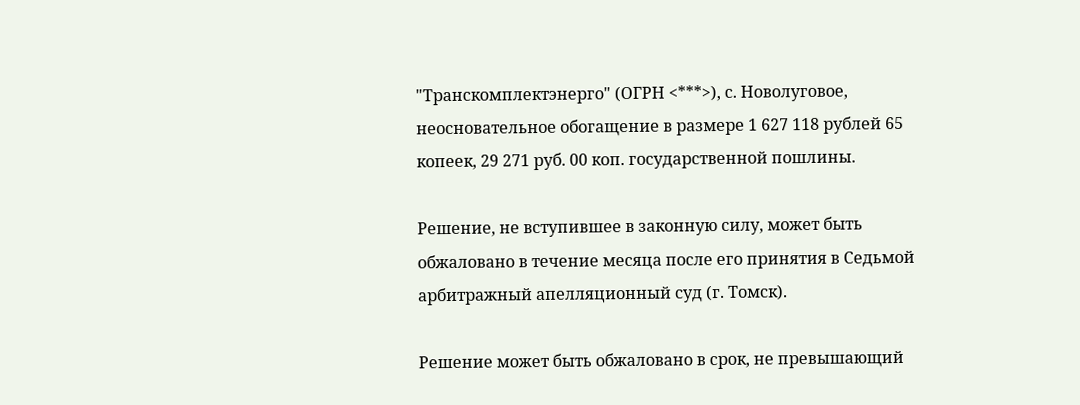"Транскомплектэнерго" (ОГРН <***>), с. Новолуговое, неосновательное обогащение в размере 1 627 118 рублей 65 копеек, 29 271 руб. 00 коп. государственной пошлины.

Решение, не вступившее в законную силу, может быть обжаловано в течение месяца после его принятия в Седьмой арбитражный апелляционный суд (г. Томск).

Решение может быть обжаловано в срок, не превышающий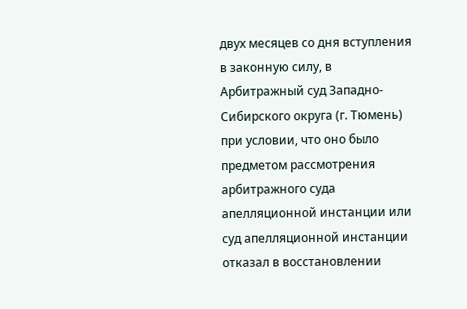двух месяцев со дня вступления в законную силу, в Арбитражный суд Западно-Сибирского округа (г. Тюмень) при условии, что оно было предметом рассмотрения арбитражного суда апелляционной инстанции или суд апелляционной инстанции отказал в восстановлении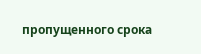пропущенного срока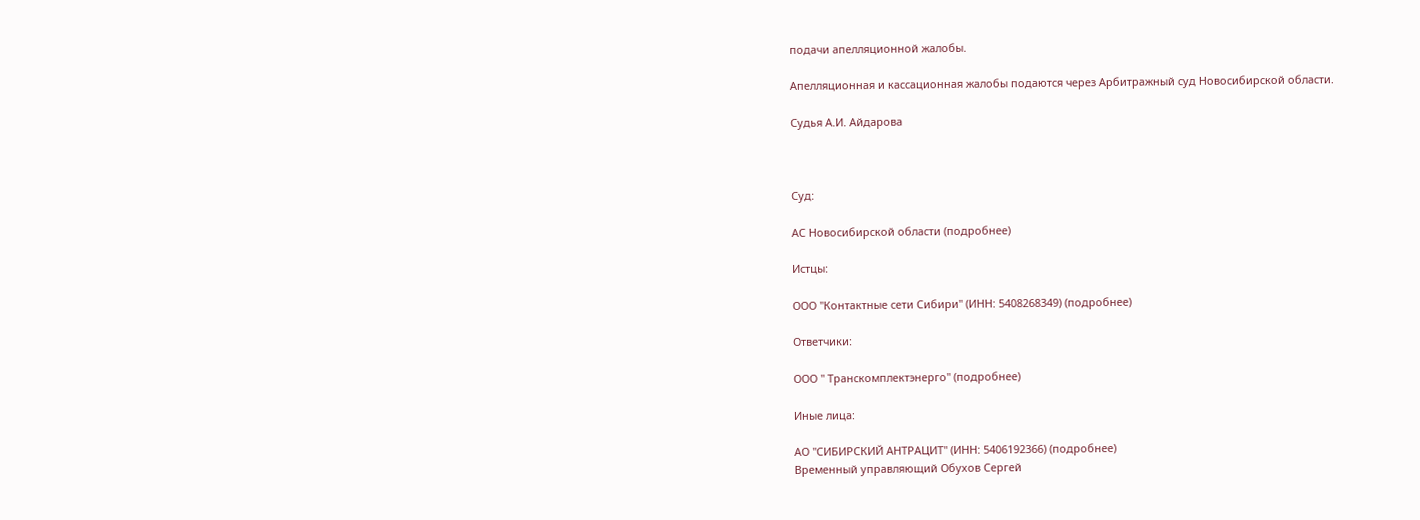подачи апелляционной жалобы.

Апелляционная и кассационная жалобы подаются через Арбитражный суд Новосибирской области.

Судья А.И. Айдарова



Суд:

АС Новосибирской области (подробнее)

Истцы:

ООО "Контактные сети Сибири" (ИНН: 5408268349) (подробнее)

Ответчики:

ООО " Транскомплектэнерго" (подробнее)

Иные лица:

АО "СИБИРСКИЙ АНТРАЦИТ" (ИНН: 5406192366) (подробнее)
Временный управляющий Обухов Сергей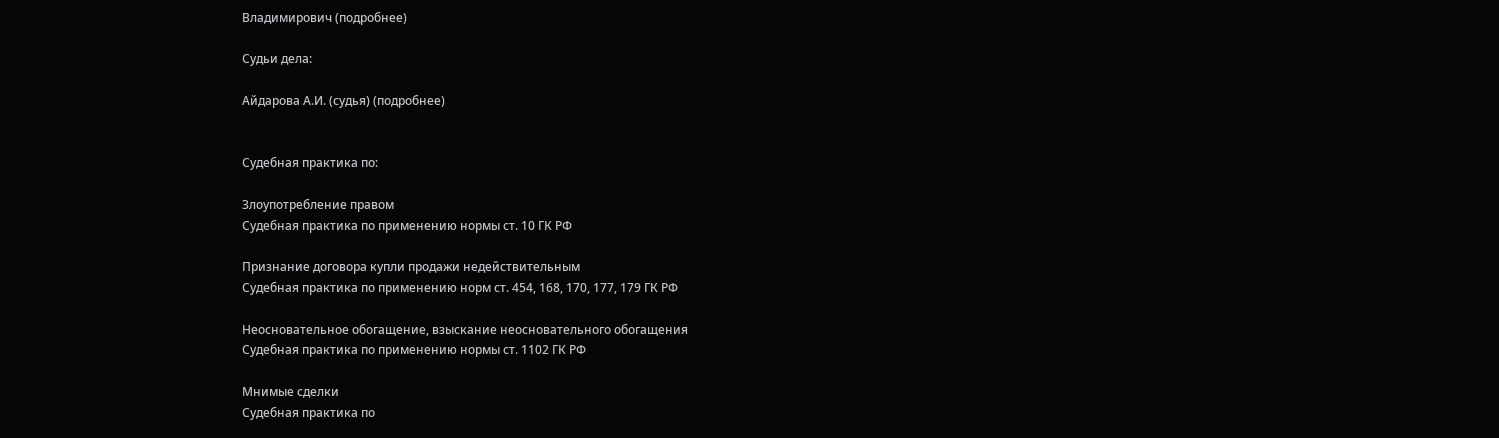Владимирович (подробнее)

Судьи дела:

Айдарова А.И. (судья) (подробнее)


Судебная практика по:

Злоупотребление правом
Судебная практика по применению нормы ст. 10 ГК РФ

Признание договора купли продажи недействительным
Судебная практика по применению норм ст. 454, 168, 170, 177, 179 ГК РФ

Неосновательное обогащение, взыскание неосновательного обогащения
Судебная практика по применению нормы ст. 1102 ГК РФ

Мнимые сделки
Судебная практика по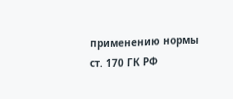применению нормы ст. 170 ГК РФ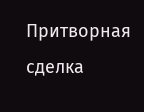Притворная сделка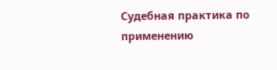Судебная практика по применению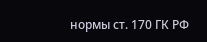нормы ст. 170 ГК РФ